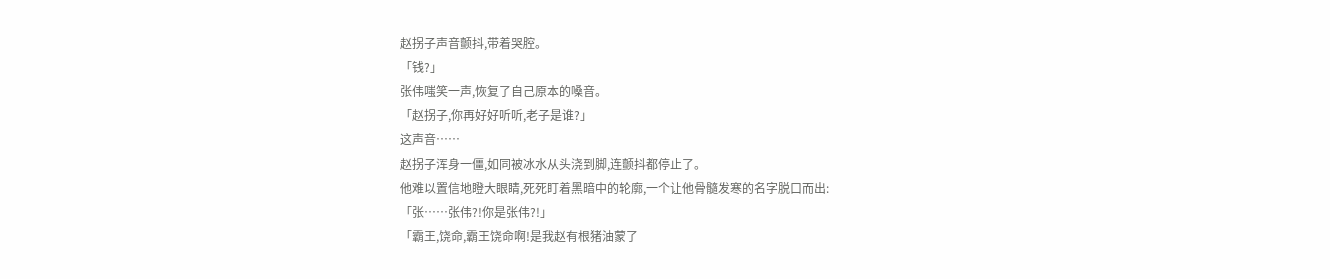赵拐子声音颤抖,带着哭腔。
「钱?」
张伟嗤笑一声,恢复了自己原本的嗓音。
「赵拐子,你再好好听听,老子是谁?」
这声音……
赵拐子浑身一僵,如同被冰水从头浇到脚,连颤抖都停止了。
他难以置信地瞪大眼睛,死死盯着黑暗中的轮廓,一个让他骨髓发寒的名字脱口而出:
「张……张伟?!你是张伟?!」
「霸王,饶命,霸王饶命啊!是我赵有根猪油蒙了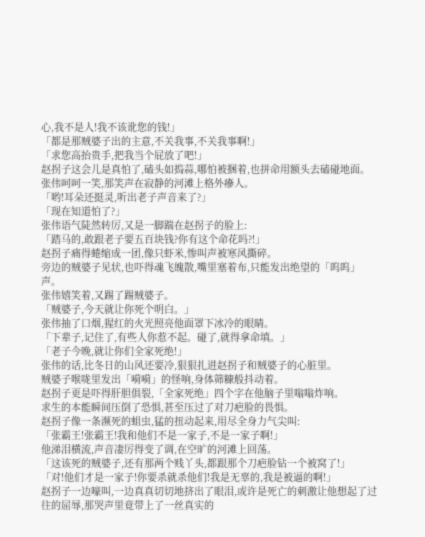心,我不是人!我不该讹您的钱!」
「都是那贼婆子出的主意,不关我事,不关我事啊!」
「求您高抬贵手,把我当个屁放了吧!」
赵拐子这会儿是真怕了,磕头如捣蒜,哪怕被捆着,也拼命用额头去磕碰地面。
张伟呵呵一笑,那笑声在寂静的河滩上格外瘮人。
「哟!耳朵还挺灵,听出老子声音来了?」
「现在知道怕了?」
张伟语气陡然转厉,又是一脚踹在赵拐子的脸上:
「踏马的,敢跟老子要五百块钱?你有这个命花吗?!」
赵拐子痛得蜷缩成一团,像只虾米,惨叫声被寒风撕碎。
旁边的贼婆子见状,也吓得魂飞魄散,嘴里塞着布,只能发出绝望的「呜呜」声。
张伟嬉笑着,又踢了踢贼婆子。
「贼婆子,今天就让你死个明白。」
张伟抽了口烟,猩红的火光照亮他面罩下冰冷的眼睛。
「下辈子,记住了,有些人你惹不起。碰了,就得拿命填。」
「老子今晚,就让你们全家死绝!」
张伟的话,比冬日的山风还要冷,狠狠扎进赵拐子和贼婆子的心脏里。
贼婆子喉咙里发出「嗬嗬」的怪响,身体筛糠般抖动着。
赵拐子更是吓得肝胆俱裂,「全家死绝」四个字在他脑子里嗡嗡炸响。
求生的本能瞬间压倒了恐惧,甚至压过了对刀疤脸的畏惧。
赵拐子像一条濒死的蛆虫,猛的扭动起来,用尽全身力气尖叫:
「张霸王!张霸王!我和他们不是一家子,不是一家子啊!」
他涕泪横流,声音凄厉得变了调,在空旷的河滩上回荡。
「这该死的贼婆子,还有那两个贱丫头,都跟那个刀疤脸钻一个被窝了!」
「对!他们才是一家子!你要杀就杀他们!我是无辜的,我是被逼的啊!」
赵拐子一边嚎叫,一边真真切切地挤出了眼泪,或许是死亡的刺激让他想起了过往的屈辱,那哭声里竟带上了一丝真实的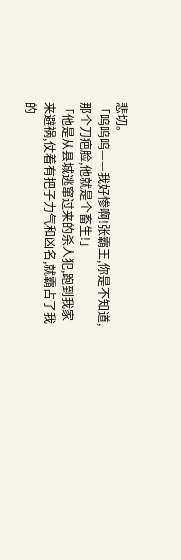悲切。
「呜呜呜——我好惨啊!张霸王,你是不知道,那个刀疤脸,他就是个畜生!」
「他是从县城逃窜过来的杀人犯,跑到我家来避祸,仗着有把子力气和凶名,就霸占了我的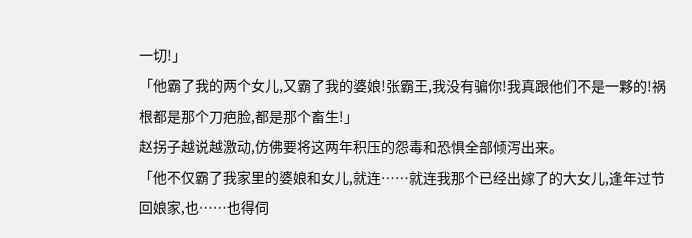一切!」
「他霸了我的两个女儿,又霸了我的婆娘!张霸王,我没有骗你!我真跟他们不是一夥的!祸根都是那个刀疤脸,都是那个畜生!」
赵拐子越说越激动,仿佛要将这两年积压的怨毒和恐惧全部倾泻出来。
「他不仅霸了我家里的婆娘和女儿,就连……就连我那个已经出嫁了的大女儿,逢年过节回娘家,也……也得伺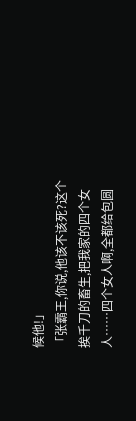候他!」
「张霸王,你说,他该不该死?这个挨千刀的畜生,把我家的四个女人……四个女人啊,全都给包圆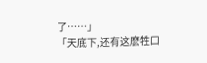了……」
「天底下,还有这麽牲口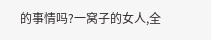的事情吗?一窝子的女人,全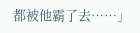都被他霸了去……」